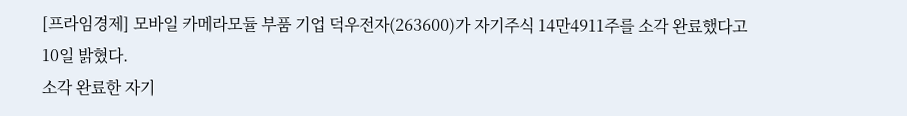[프라임경제] 모바일 카메라모듈 부품 기업 덕우전자(263600)가 자기주식 14만4911주를 소각 완료했다고 10일 밝혔다.
소각 완료한 자기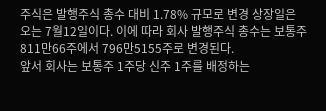주식은 발행주식 총수 대비 1.78% 규모로 변경 상장일은 오는 7월12일이다. 이에 따라 회사 발행주식 총수는 보통주 811만66주에서 796만5155주로 변경된다.
앞서 회사는 보통주 1주당 신주 1주를 배정하는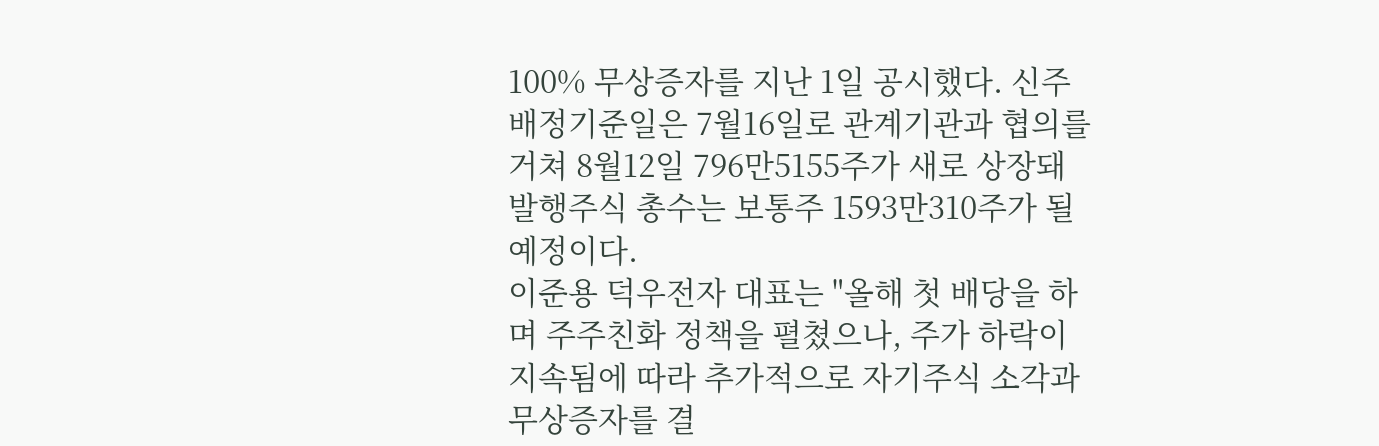100% 무상증자를 지난 1일 공시했다. 신주 배정기준일은 7월16일로 관계기관과 협의를 거쳐 8월12일 796만5155주가 새로 상장돼 발행주식 총수는 보통주 1593만310주가 될 예정이다.
이준용 덕우전자 대표는 "올해 첫 배당을 하며 주주친화 정책을 펼쳤으나, 주가 하락이 지속됨에 따라 추가적으로 자기주식 소각과 무상증자를 결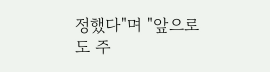정했다"며 "앞으로도 주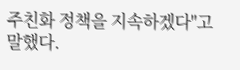주친화 정책을 지속하겠다"고 말했다.